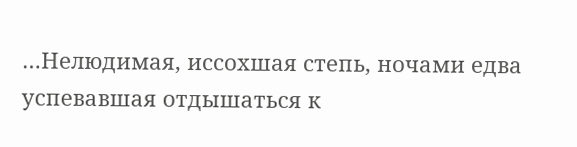…Нелюдимая, иссохшая степь, ночами едва успевавшая отдышаться к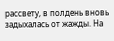рассвету, в полдень вновь задыхалась от жажды. На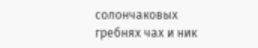солончаковых гребнях чах и ник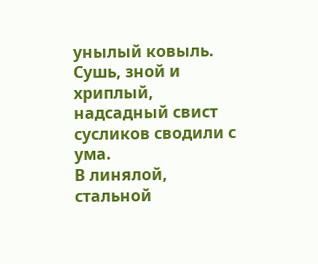унылый ковыль. Сушь, зной и хриплый, надсадный свист сусликов сводили с ума.
В линялой, стальной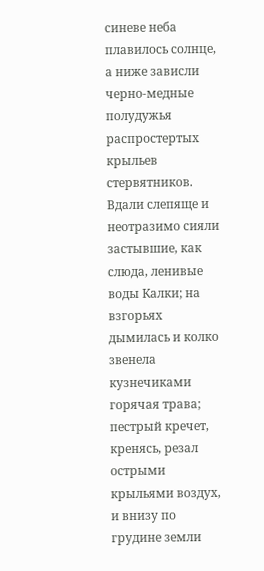синеве неба плавилось солнце, а ниже зависли черно-медные полудужья распростертых крыльев стервятников. Вдали слепяще и неотразимо сияли застывшие, как слюда, ленивые воды Калки; на взгорьях дымилась и колко звенела кузнечиками горячая трава; пестрый кречет, кренясь, резал острыми крыльями воздух, и внизу по грудине земли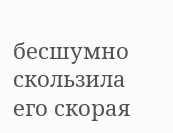бесшумно скользила его скорая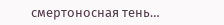смертоносная тень…